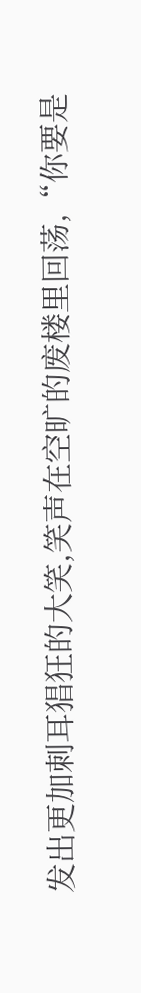发出更加刺耳猖狂的大笑,笑声在空旷的废楼里回荡,“你要是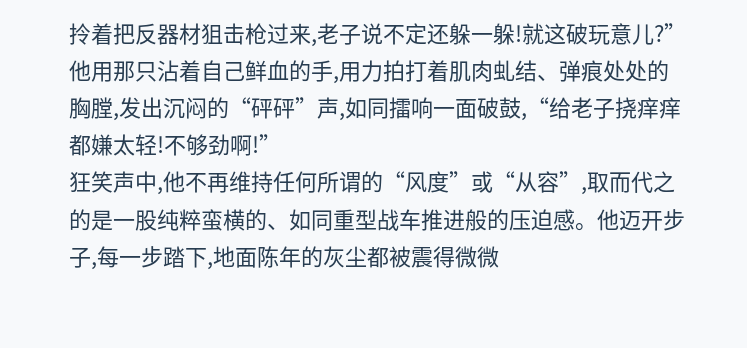拎着把反器材狙击枪过来,老子说不定还躲一躲!就这破玩意儿?”他用那只沾着自己鲜血的手,用力拍打着肌肉虬结、弹痕处处的胸膛,发出沉闷的“砰砰”声,如同擂响一面破鼓,“给老子挠痒痒都嫌太轻!不够劲啊!”
狂笑声中,他不再维持任何所谓的“风度”或“从容”,取而代之的是一股纯粹蛮横的、如同重型战车推进般的压迫感。他迈开步子,每一步踏下,地面陈年的灰尘都被震得微微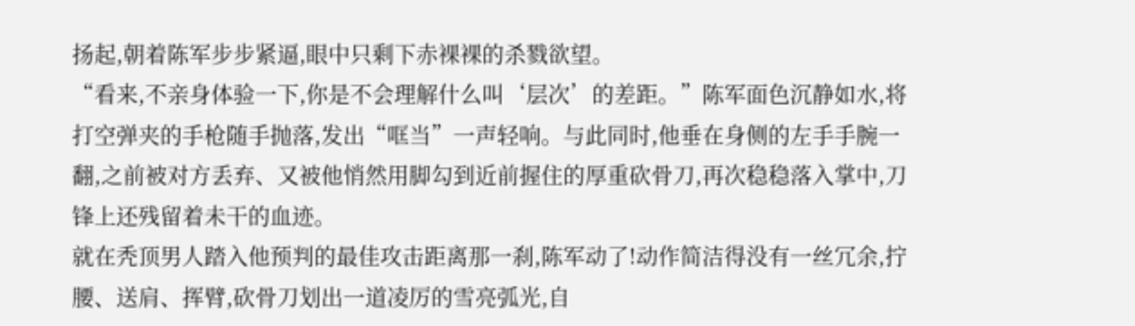扬起,朝着陈军步步紧逼,眼中只剩下赤裸裸的杀戮欲望。
“看来,不亲身体验一下,你是不会理解什么叫‘层次’的差距。”陈军面色沉静如水,将打空弹夹的手枪随手抛落,发出“哐当”一声轻响。与此同时,他垂在身侧的左手手腕一翻,之前被对方丢弃、又被他悄然用脚勾到近前握住的厚重砍骨刀,再次稳稳落入掌中,刀锋上还残留着未干的血迹。
就在秃顶男人踏入他预判的最佳攻击距离那一刹,陈军动了!动作简洁得没有一丝冗余,拧腰、送肩、挥臂,砍骨刀划出一道凌厉的雪亮弧光,自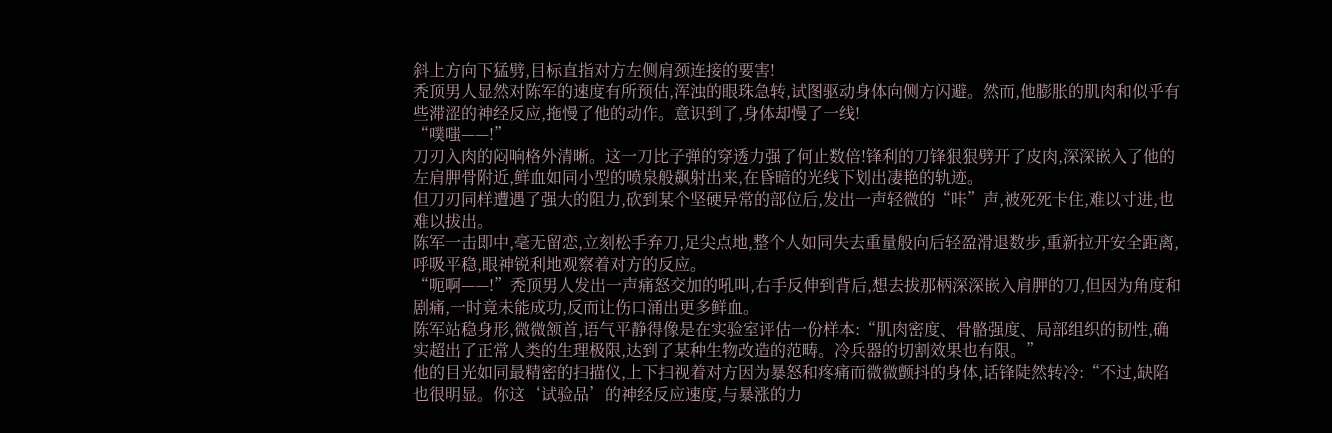斜上方向下猛劈,目标直指对方左侧肩颈连接的要害!
秃顶男人显然对陈军的速度有所预估,浑浊的眼珠急转,试图驱动身体向侧方闪避。然而,他膨胀的肌肉和似乎有些滞涩的神经反应,拖慢了他的动作。意识到了,身体却慢了一线!
“噗嗤——!”
刀刃入肉的闷响格外清晰。这一刀比子弹的穿透力强了何止数倍!锋利的刀锋狠狠劈开了皮肉,深深嵌入了他的左肩胛骨附近,鲜血如同小型的喷泉般飙射出来,在昏暗的光线下划出凄艳的轨迹。
但刀刃同样遭遇了强大的阻力,砍到某个坚硬异常的部位后,发出一声轻微的“咔”声,被死死卡住,难以寸进,也难以拔出。
陈军一击即中,毫无留恋,立刻松手弃刀,足尖点地,整个人如同失去重量般向后轻盈滑退数步,重新拉开安全距离,呼吸平稳,眼神锐利地观察着对方的反应。
“呃啊——!”秃顶男人发出一声痛怒交加的吼叫,右手反伸到背后,想去拔那柄深深嵌入肩胛的刀,但因为角度和剧痛,一时竟未能成功,反而让伤口涌出更多鲜血。
陈军站稳身形,微微颔首,语气平静得像是在实验室评估一份样本:“肌肉密度、骨骼强度、局部组织的韧性,确实超出了正常人类的生理极限,达到了某种生物改造的范畴。冷兵器的切割效果也有限。”
他的目光如同最精密的扫描仪,上下扫视着对方因为暴怒和疼痛而微微颤抖的身体,话锋陡然转冷:“不过,缺陷也很明显。你这‘试验品’的神经反应速度,与暴涨的力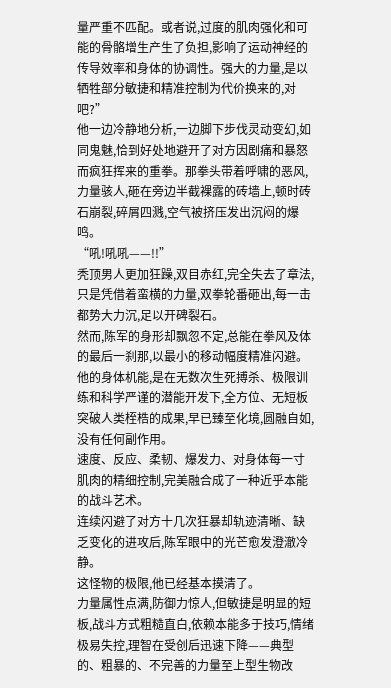量严重不匹配。或者说,过度的肌肉强化和可能的骨骼增生产生了负担,影响了运动神经的传导效率和身体的协调性。强大的力量,是以牺牲部分敏捷和精准控制为代价换来的,对吧?”
他一边冷静地分析,一边脚下步伐灵动变幻,如同鬼魅,恰到好处地避开了对方因剧痛和暴怒而疯狂挥来的重拳。那拳头带着呼啸的恶风,力量骇人,砸在旁边半截裸露的砖墙上,顿时砖石崩裂,碎屑四溅,空气被挤压发出沉闷的爆鸣。
“吼!吼吼——!!”
秃顶男人更加狂躁,双目赤红,完全失去了章法,只是凭借着蛮横的力量,双拳轮番砸出,每一击都势大力沉,足以开碑裂石。
然而,陈军的身形却飘忽不定,总能在拳风及体的最后一刹那,以最小的移动幅度精准闪避。
他的身体机能,是在无数次生死搏杀、极限训练和科学严谨的潜能开发下,全方位、无短板突破人类桎梏的成果,早已臻至化境,圆融自如,没有任何副作用。
速度、反应、柔韧、爆发力、对身体每一寸肌肉的精细控制,完美融合成了一种近乎本能的战斗艺术。
连续闪避了对方十几次狂暴却轨迹清晰、缺乏变化的进攻后,陈军眼中的光芒愈发澄澈冷静。
这怪物的极限,他已经基本摸清了。
力量属性点满,防御力惊人,但敏捷是明显的短板,战斗方式粗糙直白,依赖本能多于技巧,情绪极易失控,理智在受创后迅速下降——典型的、粗暴的、不完善的力量至上型生物改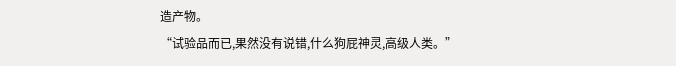造产物。
“试验品而已,果然没有说错,什么狗屁神灵,高级人类。”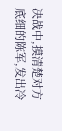决战中,摸清楚对方底细的陈军,发出冷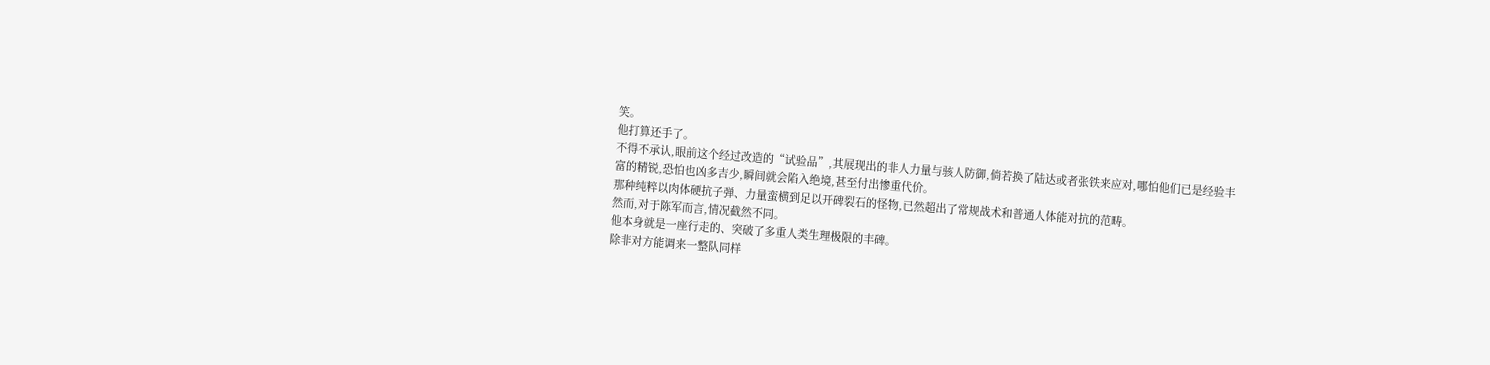笑。
他打算还手了。
不得不承认,眼前这个经过改造的“试验品”,其展现出的非人力量与骇人防御,倘若换了陆达或者张铁来应对,哪怕他们已是经验丰富的精锐,恐怕也凶多吉少,瞬间就会陷入绝境,甚至付出惨重代价。
那种纯粹以肉体硬抗子弹、力量蛮横到足以开碑裂石的怪物,已然超出了常规战术和普通人体能对抗的范畴。
然而,对于陈军而言,情况截然不同。
他本身就是一座行走的、突破了多重人类生理极限的丰碑。
除非对方能调来一整队同样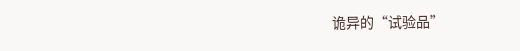诡异的“试验品”